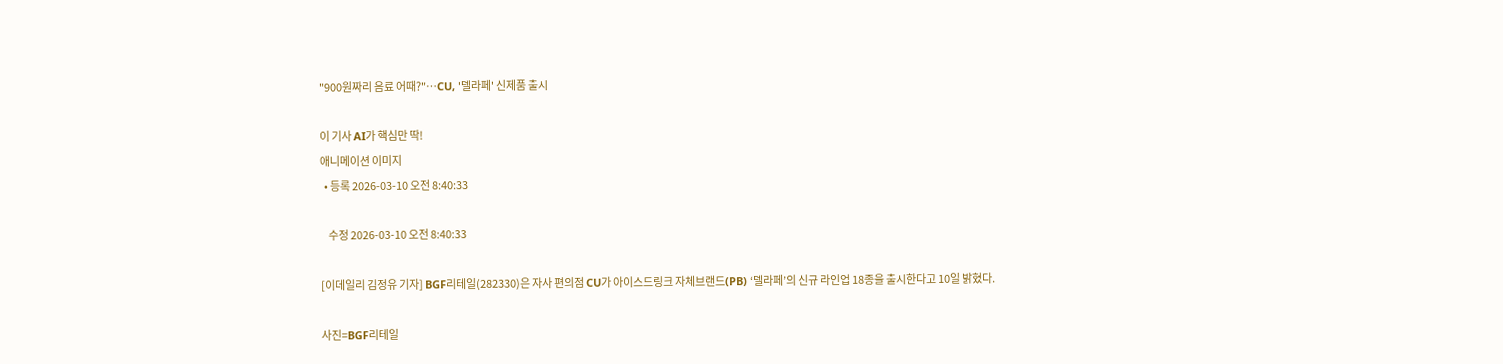"900원짜리 음료 어때?"…CU, '델라페' 신제품 출시

이 기사 AI가 핵심만 딱!
애니메이션 이미지
  • 등록 2026-03-10 오전 8:40:33

    수정 2026-03-10 오전 8:40:33

[이데일리 김정유 기자] BGF리테일(282330)은 자사 편의점 CU가 아이스드링크 자체브랜드(PB) ‘델라페’의 신규 라인업 18종을 출시한다고 10일 밝혔다.

사진=BGF리테일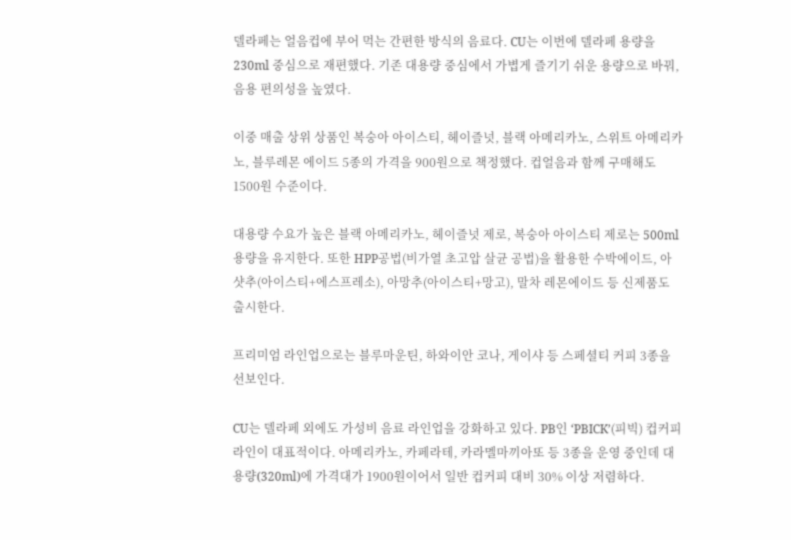델라페는 얼음컵에 부어 먹는 간편한 방식의 음료다. CU는 이번에 델라페 용량을 230ml 중심으로 재편했다. 기존 대용량 중심에서 가볍게 즐기기 쉬운 용량으로 바꿔, 음용 편의성을 높였다.

이중 매출 상위 상품인 복숭아 아이스티, 헤이즐넛, 블랙 아메리카노, 스위트 아메리카노, 블루레몬 에이드 5종의 가격을 900원으로 책정했다. 컵얼음과 함께 구매해도 1500원 수준이다.

대용량 수요가 높은 블랙 아메리카노, 헤이즐넛 제로, 복숭아 아이스티 제로는 500ml 용량을 유지한다. 또한 HPP공법(비가열 초고압 살균 공법)을 활용한 수박에이드, 아샷추(아이스티+에스프레소), 아망추(아이스티+망고), 말차 레몬에이드 등 신제품도 출시한다.

프리미엄 라인업으로는 블루마운틴, 하와이안 코나, 게이샤 등 스페셜티 커피 3종을 선보인다.

CU는 델라페 외에도 가성비 음료 라인업을 강화하고 있다. PB인 ‘PBICK’(피빅) 컵커피 라인이 대표적이다. 아메리카노, 카페라테, 카라멜마끼아또 등 3종을 운영 중인데 대용량(320ml)에 가격대가 1900원이어서 일반 컵커피 대비 30% 이상 저렴하다.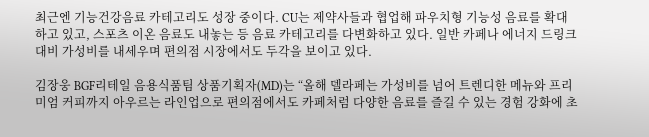최근엔 기능건강음료 카테고리도 성장 중이다. CU는 제약사들과 협업해 파우치형 기능성 음료를 확대하고 있고, 스포츠 이온 음료도 내놓는 등 음료 카테고리를 다변화하고 있다. 일반 카페나 에너지 드링크대비 가성비를 내세우며 편의점 시장에서도 두각을 보이고 있다.

김장웅 BGF리테일 음용식품팀 상품기획자(MD)는 “올해 델라페는 가성비를 넘어 트렌디한 메뉴와 프리미엄 커피까지 아우르는 라인업으로 편의점에서도 카페처럼 다양한 음료를 즐길 수 있는 경험 강화에 초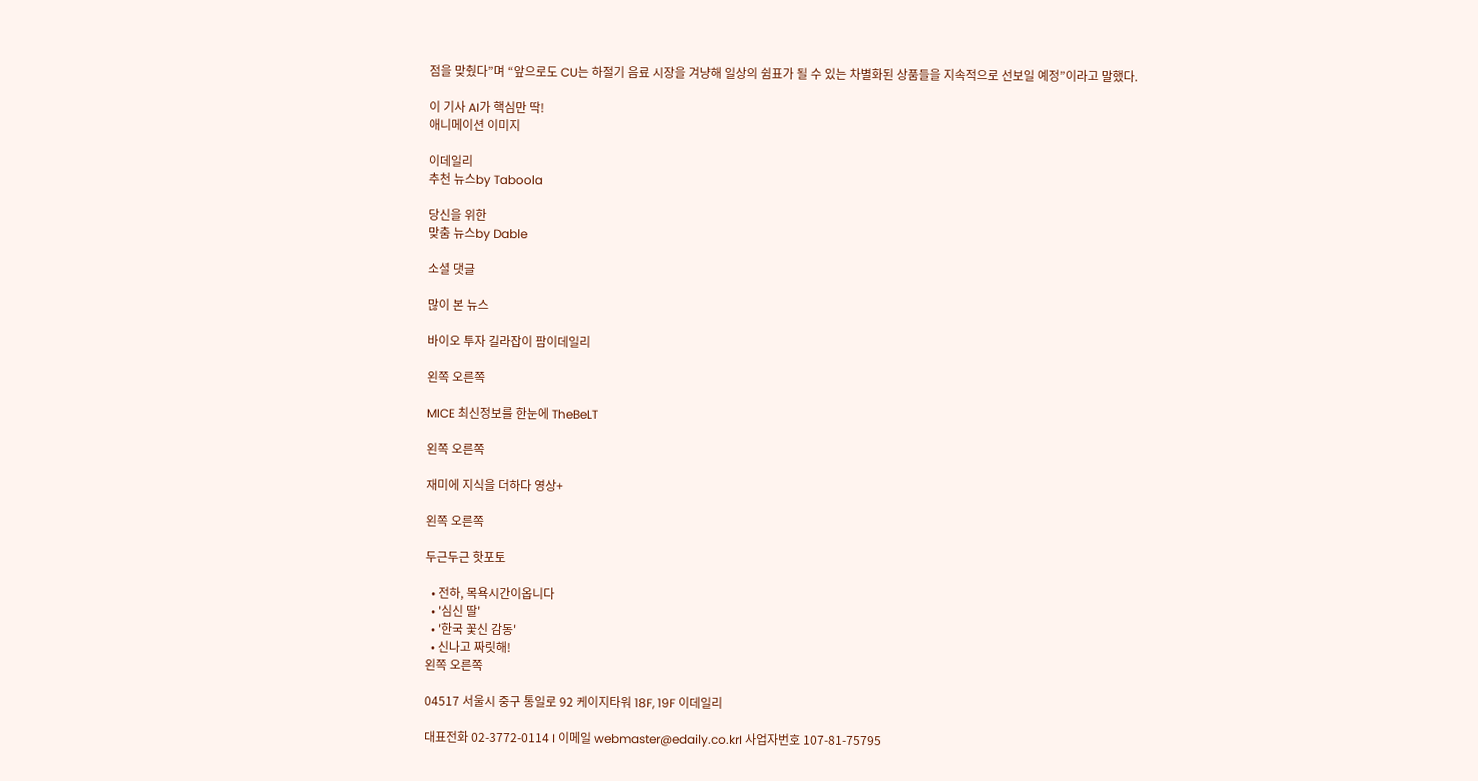점을 맞췄다”며 “앞으로도 CU는 하절기 음료 시장을 겨냥해 일상의 쉼표가 될 수 있는 차별화된 상품들을 지속적으로 선보일 예정”이라고 말했다.

이 기사 AI가 핵심만 딱!
애니메이션 이미지

이데일리
추천 뉴스by Taboola

당신을 위한
맞춤 뉴스by Dable

소셜 댓글

많이 본 뉴스

바이오 투자 길라잡이 팜이데일리

왼쪽 오른쪽

MICE 최신정보를 한눈에 TheBeLT

왼쪽 오른쪽

재미에 지식을 더하다 영상+

왼쪽 오른쪽

두근두근 핫포토

  • 전하, 목욕시간이옵니다
  • '심신 딸'
  • '한국 꽃신 감동'
  • 신나고 짜릿해!
왼쪽 오른쪽

04517 서울시 중구 통일로 92 케이지타워 18F, 19F 이데일리

대표전화 02-3772-0114 I 이메일 webmaster@edaily.co.krI 사업자번호 107-81-75795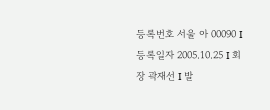등록번호 서울 아 00090 I 등록일자 2005.10.25 I 회장 곽재선 I 발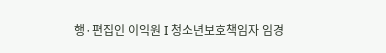행·편집인 이익원 I 청소년보호책임자 임경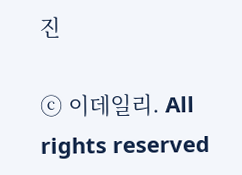진

ⓒ 이데일리. All rights reserved